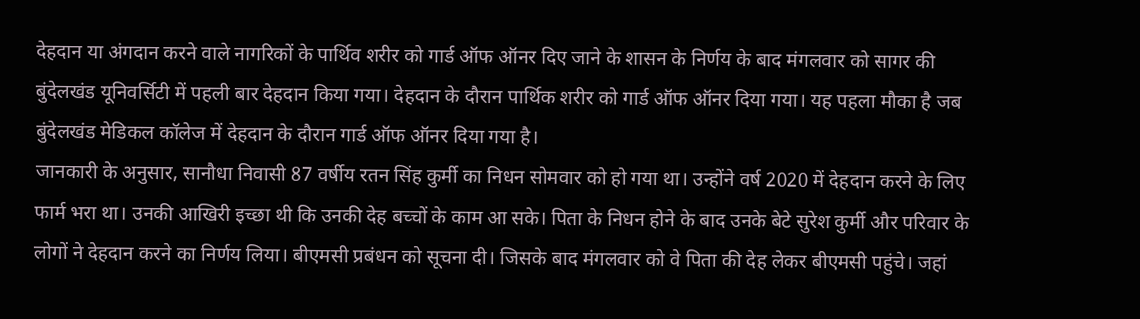देहदान या अंगदान करने वाले नागरिकों के पार्थिव शरीर को गार्ड ऑफ ऑनर दिए जाने के शासन के निर्णय के बाद मंगलवार को सागर की बुंदेलखंड यूनिवर्सिटी में पहली बार देहदान किया गया। देहदान के दौरान पार्थिक शरीर को गार्ड ऑफ ऑनर दिया गया। यह पहला मौका है जब बुंदेलखंड मेडिकल कॉलेज में देहदान के दौरान गार्ड ऑफ ऑनर दिया गया है।
जानकारी के अनुसार, सानौधा निवासी 87 वर्षीय रतन सिंह कुर्मी का निधन सोमवार को हो गया था। उन्होंने वर्ष 2020 में देहदान करने के लिए फार्म भरा था। उनकी आखिरी इच्छा थी कि उनकी देह बच्चों के काम आ सके। पिता के निधन होने के बाद उनके बेटे सुरेश कुर्मी और परिवार के लोगों ने देहदान करने का निर्णय लिया। बीएमसी प्रबंधन को सूचना दी। जिसके बाद मंगलवार को वे पिता की देह लेकर बीएमसी पहुंचे। जहां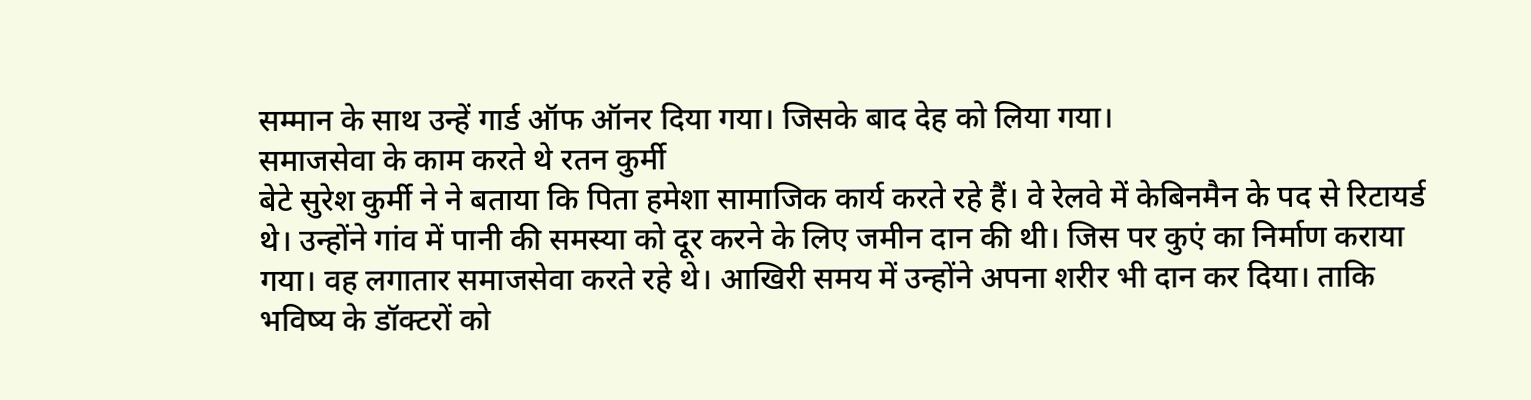सम्मान के साथ उन्हें गार्ड ऑफ ऑनर दिया गया। जिसके बाद देह को लिया गया।
समाजसेवा के काम करते थे रतन कुर्मी
बेटे सुरेश कुर्मी ने ने बताया कि पिता हमेशा सामाजिक कार्य करते रहे हैं। वे रेलवे में केबिनमैन के पद से रिटायर्ड थे। उन्होंने गांव में पानी की समस्या को दूर करने के लिए जमीन दान की थी। जिस पर कुएं का निर्माण कराया गया। वह लगातार समाजसेवा करते रहे थे। आखिरी समय में उन्होंने अपना शरीर भी दान कर दिया। ताकि भविष्य के डॉक्टरों को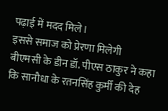पढ़ाई में मदद मिले।
इससे समाज को प्रेरणा मिलेगी
बीएमसी के डीन डॉ. पीएस ठाकुर ने कहा कि सानौधा के रतनसिंह कुर्मी की देह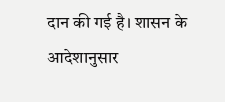दान की गई है। शासन के आदेशानुसार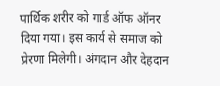पार्थिक शरीर को गार्ड ऑफ ऑनर दिया गया। इस कार्य से समाज को प्रेरणा मिलेगी। अंगदान और देहदान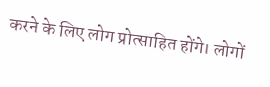करने के लिए लोग प्रोत्साहित होंगे। लोगों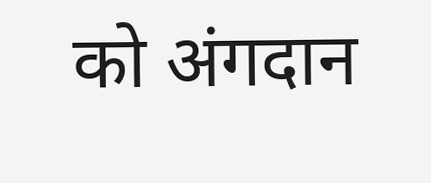को अंगदान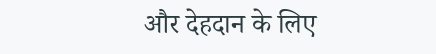और देहदान के लिए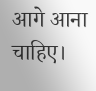आगे आना चाहिए।